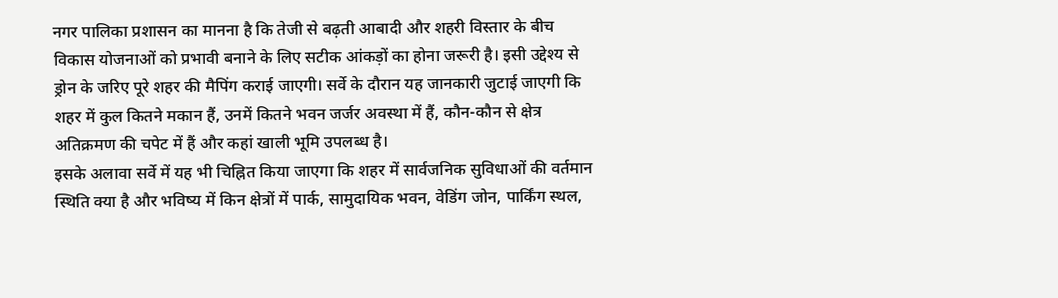नगर पालिका प्रशासन का मानना है कि तेजी से बढ़ती आबादी और शहरी विस्तार के बीच विकास योजनाओं को प्रभावी बनाने के लिए सटीक आंकड़ों का होना जरूरी है। इसी उद्देश्य से ड्रोन के जरिए पूरे शहर की मैपिंग कराई जाएगी। सर्वे के दौरान यह जानकारी जुटाई जाएगी कि शहर में कुल कितने मकान हैं, उनमें कितने भवन जर्जर अवस्था में हैं, कौन-कौन से क्षेत्र अतिक्रमण की चपेट में हैं और कहां खाली भूमि उपलब्ध है।
इसके अलावा सर्वे में यह भी चिह्नित किया जाएगा कि शहर में सार्वजनिक सुविधाओं की वर्तमान स्थिति क्या है और भविष्य में किन क्षेत्रों में पार्क, सामुदायिक भवन, वेडिंग जोन, पार्किंग स्थल,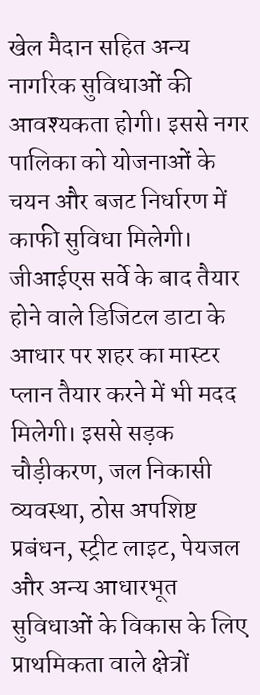खेल मैदान सहित अन्य नागरिक सुविधाओं की आवश्यकता होगी। इससे नगर पालिका को योजनाओं के चयन और बजट निर्धारण में काफी सुविधा मिलेगी। जीआईएस सर्वे के बाद तैयार होने वाले डिजिटल डाटा के आधार पर शहर का मास्टर प्लान तैयार करने में भी मदद मिलेगी। इससे सड़क चौड़ीकरण, जल निकासी व्यवस्था, ठोस अपशिष्ट प्रबंधन, स्ट्रीट लाइट, पेयजल और अन्य आधारभूत सुविधाओं के विकास के लिए प्राथमिकता वाले क्षेत्रों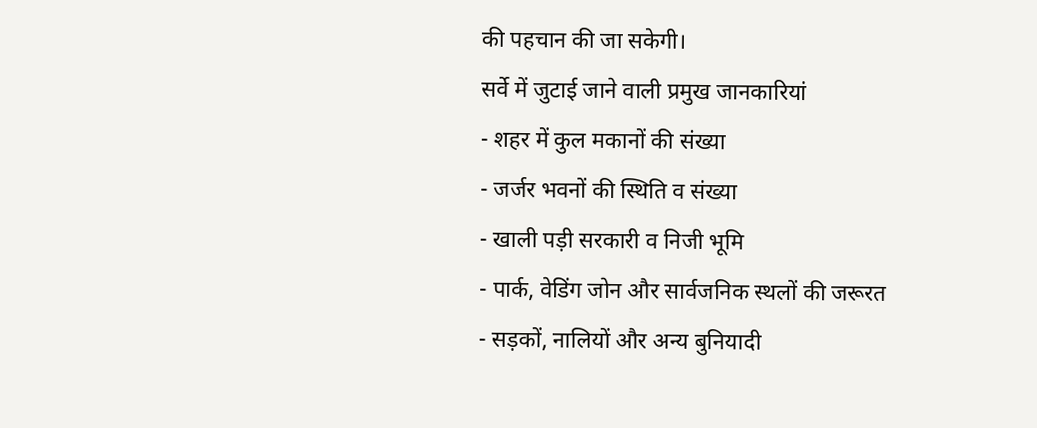की पहचान की जा सकेगी।
सर्वे में जुटाई जाने वाली प्रमुख जानकारियां
- शहर में कुल मकानों की संख्या
- जर्जर भवनों की स्थिति व संख्या
- खाली पड़ी सरकारी व निजी भूमि
- पार्क, वेडिंग जोन और सार्वजनिक स्थलों की जरूरत
- सड़कों, नालियों और अन्य बुनियादी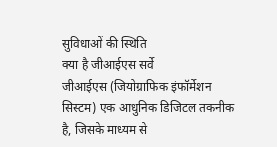सुविधाओं की स्थिति
क्या है जीआईएस सर्वे
जीआईएस (जियोग्राफिक इंफॉर्मेशन सिस्टम) एक आधुनिक डिजिटल तकनीक है, जिसके माध्यम से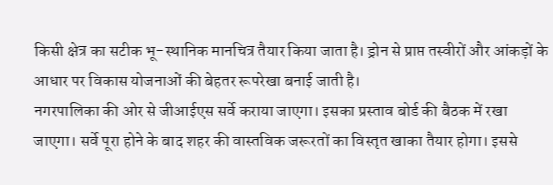किसी क्षेत्र का सटीक भू-स्थानिक मानचित्र तैयार किया जाता है। ड्रोन से प्राप्त तस्वीरों और आंकड़ों के आधार पर विकास योजनाओं की बेहतर रूपरेखा बनाई जाती है।
नगरपालिका की ओर से जीआईएस सर्वे कराया जाएगा। इसका प्रस्ताव बोर्ड की बैठक में रखा जाएगा। सर्वे पूरा होने के बाद शहर की वास्तविक जरूरतों का विस्तृत खाका तैयार होगा। इससे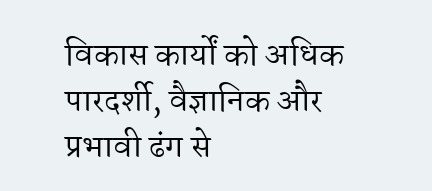विकास कार्यों को अधिक पारदर्शी, वैज्ञानिक और प्रभावी ढंग से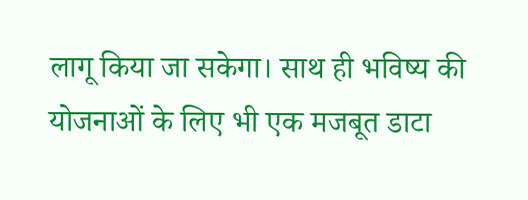लागू किया जा सकेगा। साथ ही भविष्य की योजनाओं के लिए भी एक मजबूत डाटा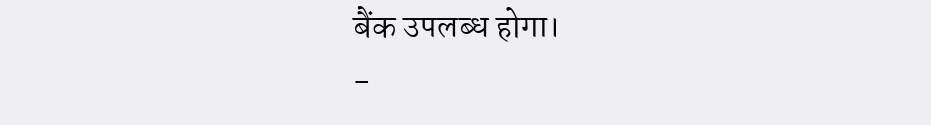बैंक उपलब्ध होगा।
-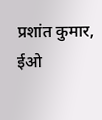प्रशांत कुमार, ईओ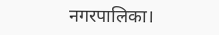नगरपालिका।